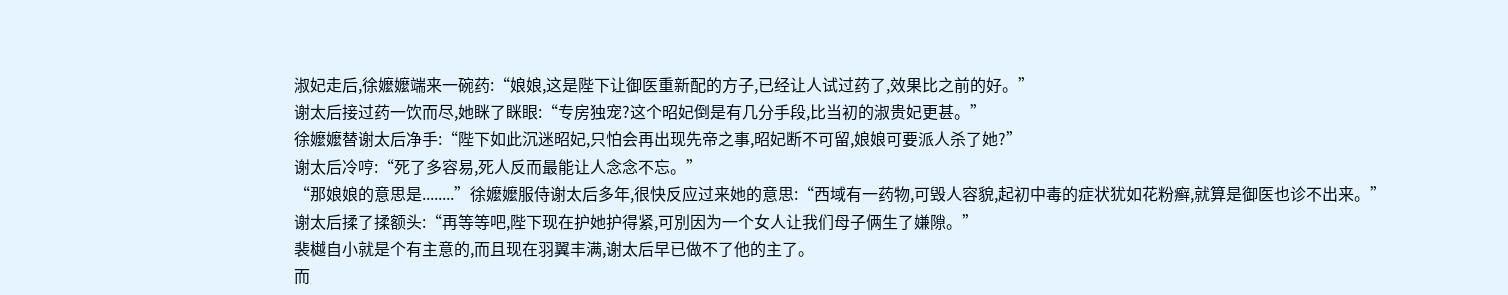淑妃走后,徐嬤嬤端来一碗药:“娘娘,这是陛下让御医重新配的方子,已经让人试过药了,效果比之前的好。”
谢太后接过药一饮而尽,她眯了眯眼:“专房独宠?这个昭妃倒是有几分手段,比当初的淑贵妃更甚。”
徐嬤嬤替谢太后净手:“陛下如此沉迷昭妃,只怕会再出现先帝之事,昭妃断不可留,娘娘可要派人杀了她?”
谢太后冷哼:“死了多容易,死人反而最能让人念念不忘。”
“那娘娘的意思是........”徐嬤嬤服侍谢太后多年,很快反应过来她的意思:“西域有一药物,可毁人容貌,起初中毒的症状犹如花粉癣,就算是御医也诊不出来。”
谢太后揉了揉额头:“再等等吧,陛下现在护她护得紧,可別因为一个女人让我们母子俩生了嫌隙。”
裴樾自小就是个有主意的,而且现在羽翼丰满,谢太后早已做不了他的主了。
而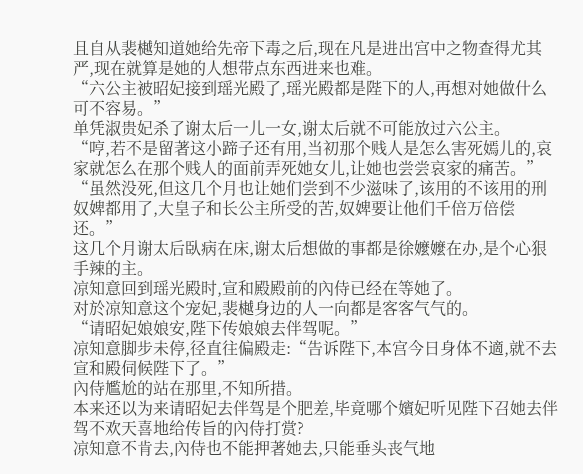且自从裴樾知道她给先帝下毒之后,现在凡是进出宫中之物查得尤其严,现在就算是她的人想带点东西进来也难。
“六公主被昭妃接到瑶光殿了,瑶光殿都是陛下的人,再想对她做什么可不容易。”
单凭淑贵妃杀了谢太后一儿一女,谢太后就不可能放过六公主。
“哼,若不是留著这小蹄子还有用,当初那个贱人是怎么害死嫣儿的,哀家就怎么在那个贱人的面前弄死她女儿,让她也尝尝哀家的痛苦。”
“虽然没死,但这几个月也让她们尝到不少滋味了,该用的不该用的刑奴婢都用了,大皇子和长公主所受的苦,奴婢要让他们千倍万倍偿还。”
这几个月谢太后臥病在床,谢太后想做的事都是徐嬤嬤在办,是个心狠手辣的主。
凉知意回到瑶光殿时,宣和殿殿前的內侍已经在等她了。
对於凉知意这个宠妃,裴樾身边的人一向都是客客气气的。
“请昭妃娘娘安,陛下传娘娘去伴驾呢。”
凉知意脚步未停,径直往偏殿走:“告诉陛下,本宫今日身体不適,就不去宣和殿伺候陛下了。”
內侍尷尬的站在那里,不知所措。
本来还以为来请昭妃去伴驾是个肥差,毕竟哪个嬪妃听见陛下召她去伴驾不欢天喜地给传旨的內侍打赏?
凉知意不肯去,內侍也不能押著她去,只能垂头丧气地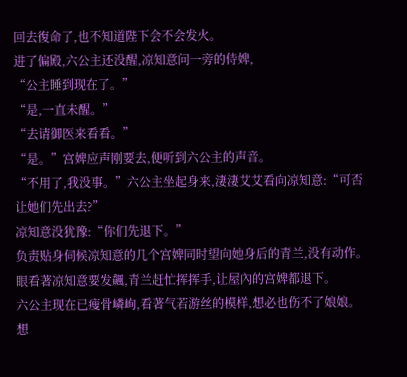回去復命了,也不知道陛下会不会发火。
进了偏殿,六公主还没醒,凉知意问一旁的侍婢,
“公主睡到现在了。”
“是,一直未醒。”
“去请御医来看看。”
“是。”宫婢应声刚要去,便听到六公主的声音。
“不用了,我没事。”六公主坐起身来,淒淒艾艾看向凉知意:“可否让她们先出去?”
凉知意没犹豫:“你们先退下。”
负责贴身伺候凉知意的几个宫婢同时望向她身后的青兰,没有动作。
眼看著凉知意要发飆,青兰赶忙挥挥手,让屋內的宫婢都退下。
六公主现在已瘦骨嶙峋,看著气若游丝的模样,想必也伤不了娘娘。
想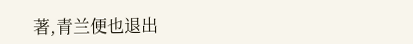著,青兰便也退出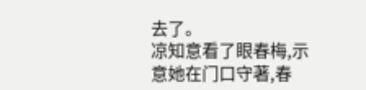去了。
凉知意看了眼春梅,示意她在门口守著,春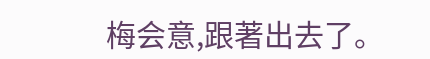梅会意,跟著出去了。